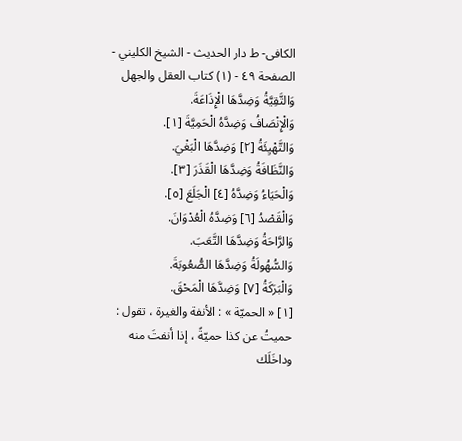الکافی- ط دار الحدیث - الشيخ الكليني - الصفحة ٤٩ - (١) كتاب العقل والجهل
وَالتَّقِيَّةُ وَضِدَّهَا الْإِذَاعَةَ.
وَالْإِنْصَافُ وَضِدَّهُ الْحَمِيَّةَ [١].
وَالتَّهْيِئَةُ [٢] وَضِدَّهَا الْبَغْيَ.
وَالنَّظَافَةُ وَضِدَّهَا الْقَذَرَ [٣].
وَالْحَيَاءُ وَضِدَّهُ [٤] الْجَلَعَ [٥].
وَالْقَصْدُ [٦] وَضِدَّهُ الْعُدْوَانَ.
وَالرَّاحَةُ وَضِدَّهَا التَّعَبَ.
وَالسُّهُولَةُ وَضِدَّهَا الصُّعُوبَةَ.
وَالْبَرَكَةُ [٧] وَضِدَّهَا الْمَحْقَ.
[١] « الحميّة » : الأنفة والغيرة ، تقول : حميتُ عن كذا حميّةً ، إذا أنفتَ منه وداخَلَك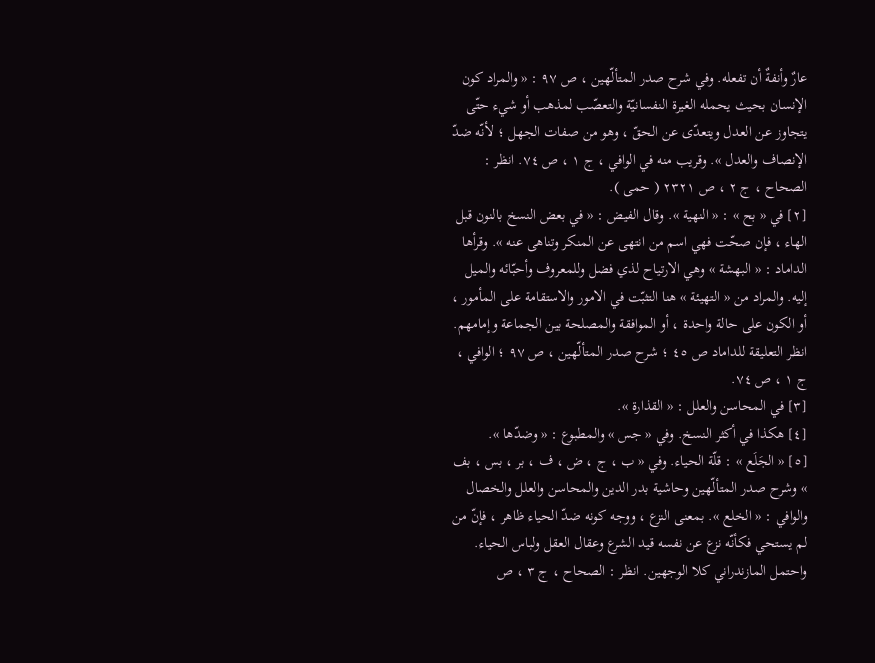عارٌ وأنفةٌ أن تفعله. وفي شرح صدر المتألّهين ، ص ٩٧ : « والمراد كون الإنسان بحيث يحمله الغيرة النفسانيّة والتعصّب لمذهب أو شيء حتّى يتجاوز عن العدل ويتعدّى عن الحقّ ، وهو من صفات الجهل ؛ لأنّه ضدّ الإنصاف والعدل ». وقريب منه في الوافي ، ج ١ ، ص ٧٤. انظر : الصحاح ، ج ٢ ، ص ٢٣٢١ ( حمى ).
[٢] في « بح » : « النهية ». وقال الفيض : « في بعض النسخ بالنون قبل الهاء ، فإن صحّت فهي اسم من انتهى عن المنكر وتناهى عنه ». وقرأها الداماد : « البهشة » وهي الارتياح لذي فضل وللمعروف وأحبّائه والميل إليه. والمراد من « التهيئة » هنا التثبّت في الامور والاستقامة على المأمور ، أو الكون على حالة واحدة ، أو الموافقة والمصلحة بين الجماعة وإمامهم. انظر التعليقة للداماد ص ٤٥ ؛ شرح صدر المتألّهين ، ص ٩٧ ؛ الوافي ، ج ١ ، ص ٧٤.
[٣] في المحاسن والعلل : « القذارة ».
[٤] هكذا في أكثر النسخ. وفي « جس » والمطبوع : « وضدّها ».
[٥] « الجَلَع » : قلّة الحياء. وفي « ب ، ج ، ض ، ف ، بر ، بس ، بف » وشرح صدر المتألّهين وحاشية بدر الدين والمحاسن والعلل والخصال والوافي : « الخلع ». بمعنى النزع ، ووجه كونه ضدّ الحياء ظاهر ، فإنّ من لم يستحي فكأنّه نزع عن نفسه قيد الشرع وعقال العقل ولباس الحياء. واحتمل المازندراني كلا الوجهين. انظر : الصحاح ، ج ٣ ، ص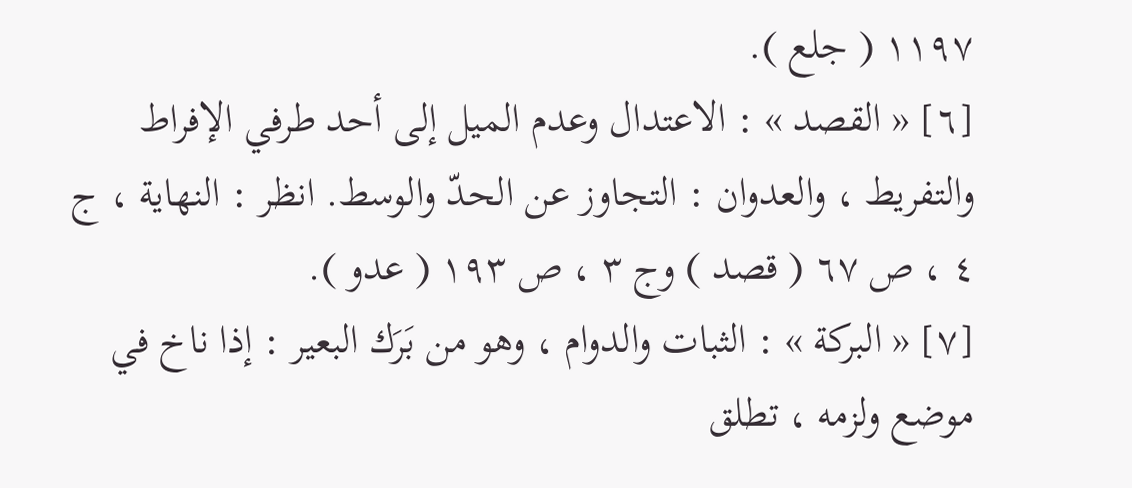١١٩٧ ( جلع ).
[٦] « القصد » : الاعتدال وعدم الميل إلى أحد طرفي الإفراط والتفريط ، والعدوان : التجاوز عن الحدّ والوسط. انظر : النهاية ، ج ٤ ، ص ٦٧ ( قصد ) وج ٣ ، ص ١٩٣ ( عدو ).
[٧] « البركة » : الثبات والدوام ، وهو من بَرَك البعير : إذا ناخ في موضع ولزمه ، تطلق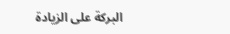البركة على الزيادة